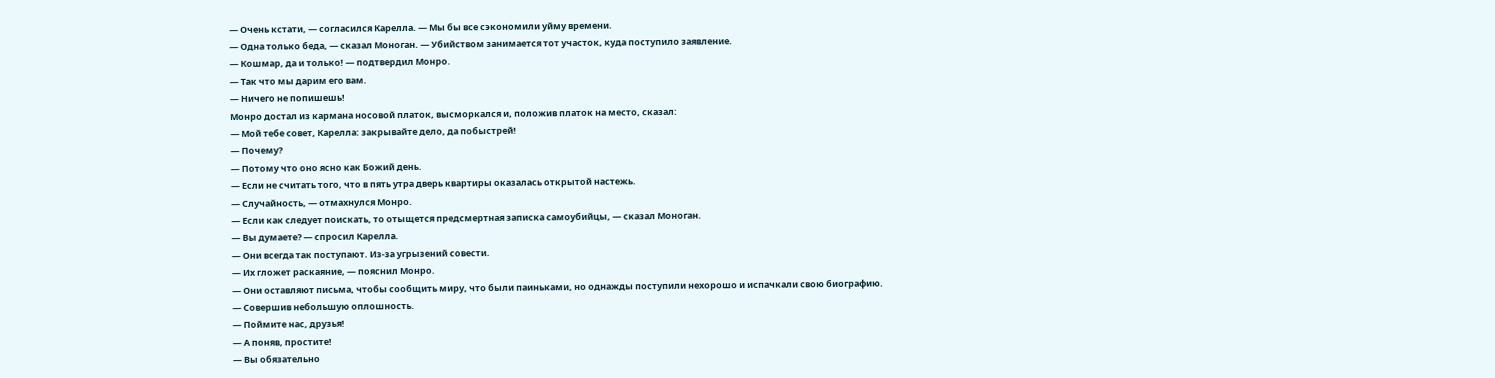— Очень кстати, — согласился Карелла. — Мы бы все сэкономили уйму времени.
— Одна только беда, — сказал Моноган. — Убийством занимается тот участок, куда поступило заявление.
— Кошмар, да и только! — подтвердил Монро.
— Так что мы дарим его вам.
— Ничего не попишешь!
Монро достал из кармана носовой платок, высморкался и, положив платок на место, сказал:
— Мой тебе совет, Карелла: закрывайте дело, да побыстрей!
— Почему?
— Потому что оно ясно как Божий день.
— Если не считать того, что в пять утра дверь квартиры оказалась открытой настежь.
— Случайность, — отмахнулся Монро.
— Если как следует поискать, то отыщется предсмертная записка самоубийцы, — сказал Моноган.
— Вы думаете? — спросил Карелла.
— Они всегда так поступают. Из-за угрызений совести.
— Их гложет раскаяние, — пояснил Монро.
— Они оставляют письма, чтобы сообщить миру, что были паиньками, но однажды поступили нехорошо и испачкали свою биографию.
— Совершив небольшую оплошность.
— Поймите нас, друзья!
— А поняв, простите!
— Вы обязательно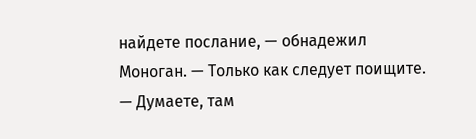найдете послание, — обнадежил Моноган. — Только как следует поищите.
— Думаете, там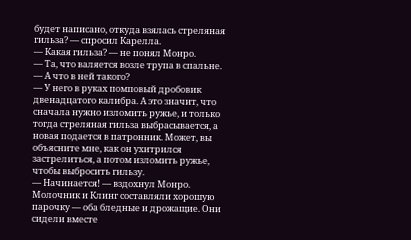будет написано, откуда взялась стреляная гильза? — спросил Карелла.
— Какая гильза? — не понял Монро.
— Та, что валяется возле трупа в спальне.
— А что в ней такого?
— У него в руках помповый дробовик двенадцатого калибра. А это значит, что сначала нужно изломить ружье, и только тогда стреляная гильза выбрасывается, а новая подается в патронник. Может, вы объясните мне, как он ухитрился застрелиться, а потом изломить ружье, чтобы выбросить гильзу.
— Начинается! — вздохнул Монро.
Молочник и Клинг составляли хорошую парочку — оба бледные и дрожащие. Они сидели вместе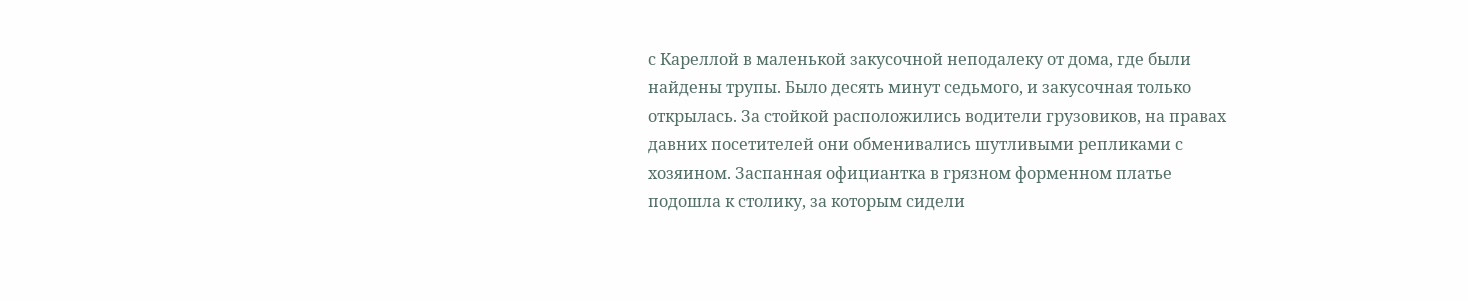с Кареллой в маленькой закусочной неподалеку от дома, где были найдены трупы. Было десять минут седьмого, и закусочная только открылась. За стойкой расположились водители грузовиков, на правах давних посетителей они обменивались шутливыми репликами с хозяином. Заспанная официантка в грязном форменном платье подошла к столику, за которым сидели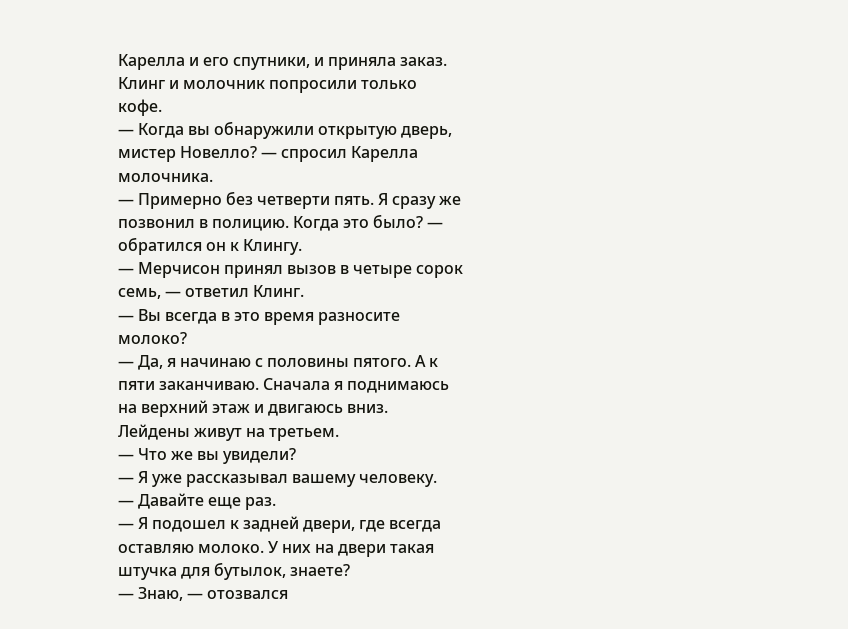Карелла и его спутники, и приняла заказ. Клинг и молочник попросили только кофе.
— Когда вы обнаружили открытую дверь, мистер Новелло? — спросил Карелла молочника.
— Примерно без четверти пять. Я сразу же позвонил в полицию. Когда это было? — обратился он к Клингу.
— Мерчисон принял вызов в четыре сорок семь, — ответил Клинг.
— Вы всегда в это время разносите молоко?
— Да, я начинаю с половины пятого. А к пяти заканчиваю. Сначала я поднимаюсь на верхний этаж и двигаюсь вниз. Лейдены живут на третьем.
— Что же вы увидели?
— Я уже рассказывал вашему человеку.
— Давайте еще раз.
— Я подошел к задней двери, где всегда оставляю молоко. У них на двери такая штучка для бутылок, знаете?
— Знаю, — отозвался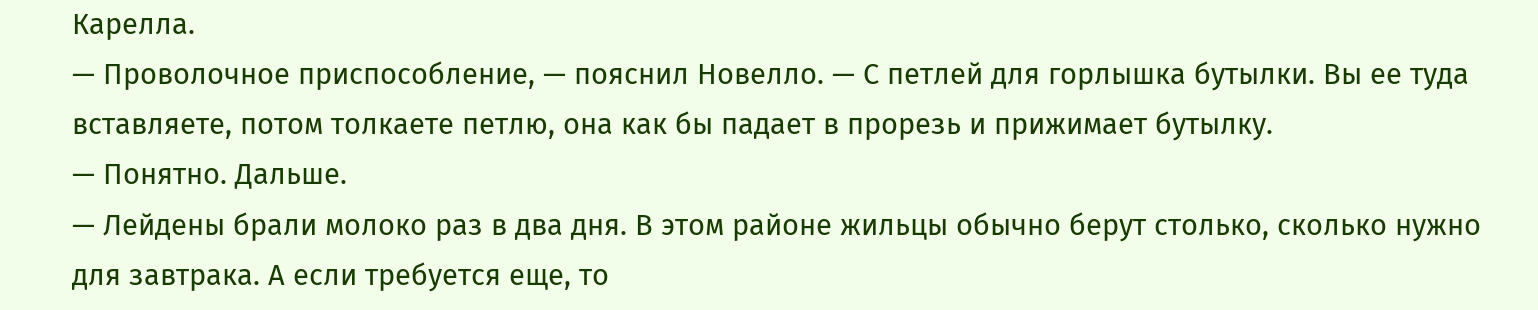Карелла.
— Проволочное приспособление, — пояснил Новелло. — С петлей для горлышка бутылки. Вы ее туда вставляете, потом толкаете петлю, она как бы падает в прорезь и прижимает бутылку.
— Понятно. Дальше.
— Лейдены брали молоко раз в два дня. В этом районе жильцы обычно берут столько, сколько нужно для завтрака. А если требуется еще, то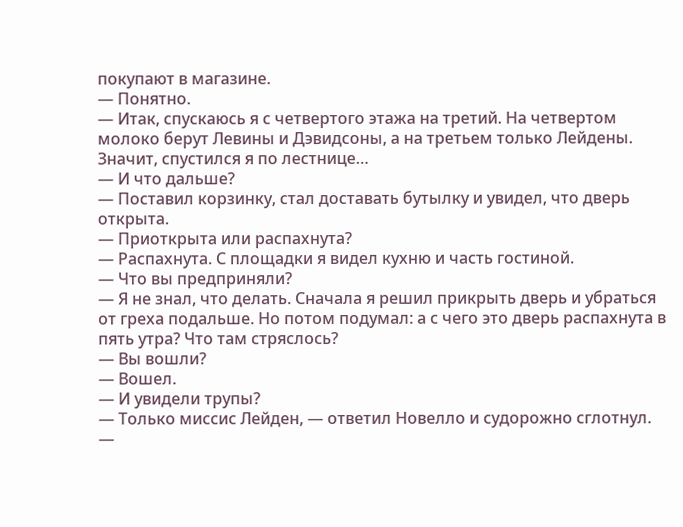покупают в магазине.
— Понятно.
— Итак, спускаюсь я с четвертого этажа на третий. На четвертом молоко берут Левины и Дэвидсоны, а на третьем только Лейдены. Значит, спустился я по лестнице…
— И что дальше?
— Поставил корзинку, стал доставать бутылку и увидел, что дверь открыта.
— Приоткрыта или распахнута?
— Распахнута. С площадки я видел кухню и часть гостиной.
— Что вы предприняли?
— Я не знал, что делать. Сначала я решил прикрыть дверь и убраться от греха подальше. Но потом подумал: а с чего это дверь распахнута в пять утра? Что там стряслось?
— Вы вошли?
— Вошел.
— И увидели трупы?
— Только миссис Лейден, — ответил Новелло и судорожно сглотнул.
—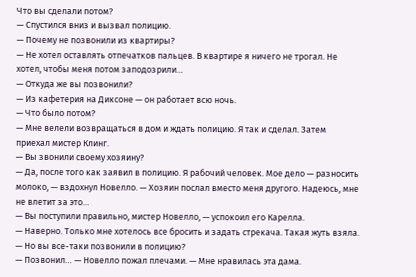Что вы сделали потом?
— Спустился вниз и вызвал полицию.
— Почему не позвонили из квартиры?
— Не хотел оставлять отпечатков пальцев. В квартире я ничего не трогал. Не хотел, чтобы меня потом заподозрили…
— Откуда же вы позвонили?
— Из кафетерия на Диксоне — он работает всю ночь.
— Что было потом?
— Мне велели возвращаться в дом и ждать полицию. Я так и сделал. Затем приехал мистер Клинг.
— Вы звонили своему хозяину?
— Да, после того как заявил в полицию. Я рабочий человек. Мое дело — разносить молоко, — вздохнул Новелло. — Хозяин послал вместо меня другого. Надеюсь, мне не влетит за это…
— Вы поступили правильно, мистер Новелло, — успокоил его Карелла.
— Наверно. Только мне хотелось все бросить и задать стрекача. Такая жуть взяла.
— Но вы все-таки позвонили в полицию?
— Позвонил… — Новелло пожал плечами. — Мне нравилась эта дама.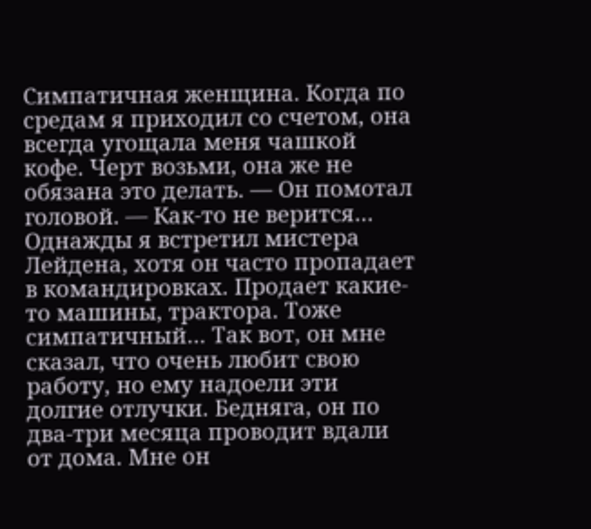Симпатичная женщина. Когда по средам я приходил со счетом, она всегда угощала меня чашкой кофе. Черт возьми, она же не обязана это делать. — Он помотал головой. — Как-то не верится… Однажды я встретил мистера Лейдена, хотя он часто пропадает в командировках. Продает какие-то машины, трактора. Тоже симпатичный… Так вот, он мне сказал, что очень любит свою работу, но ему надоели эти долгие отлучки. Бедняга, он по два-три месяца проводит вдали от дома. Мне он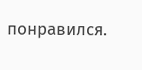понравился.